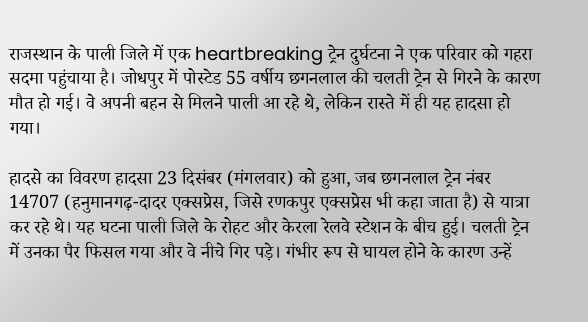राजस्थान के पाली जिले में एक heartbreaking ट्रेन दुर्घटना ने एक परिवार को गहरा सदमा पहुंचाया है। जोधपुर में पोस्टेड 55 वर्षीय छगनलाल की चलती ट्रेन से गिरने के कारण मौत हो गई। वे अपनी बहन से मिलने पाली आ रहे थे, लेकिन रास्ते में ही यह हादसा हो गया।

हादसे का विवरण हादसा 23 दिसंबर (मंगलवार) को हुआ, जब छगनलाल ट्रेन नंबर 14707 (हनुमानगढ़-दादर एक्सप्रेस, जिसे रणकपुर एक्सप्रेस भी कहा जाता है) से यात्रा कर रहे थे। यह घटना पाली जिले के रोहट और केरला रेलवे स्टेशन के बीच हुई। चलती ट्रेन में उनका पैर फिसल गया और वे नीचे गिर पड़े। गंभीर रूप से घायल होने के कारण उन्हें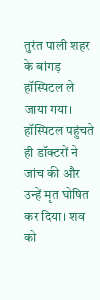तुरंत पाली शहर के बांगड़ हॉस्पिटल ले जाया गया। हॉस्पिटल पहुंचते ही डॉक्टरों ने जांच की और उन्हें मृत घोषित कर दिया। शव को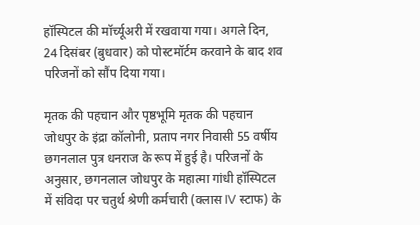हॉस्पिटल की मॉर्च्यूअरी में रखवाया गया। अगले दिन, 24 दिसंबर (बुधवार) को पोस्टमॉर्टम करवाने के बाद शव परिजनों को सौंप दिया गया।

मृतक की पहचान और पृष्ठभूमि मृतक की पहचान जोधपुर के इंद्रा कॉलोनी, प्रताप नगर निवासी 55 वर्षीय छगनलाल पुत्र धनराज के रूप में हुई है। परिजनों के अनुसार, छगनलाल जोधपुर के महात्मा गांधी हॉस्पिटल में संविदा पर चतुर्थ श्रेणी कर्मचारी (क्लास IV स्टाफ) के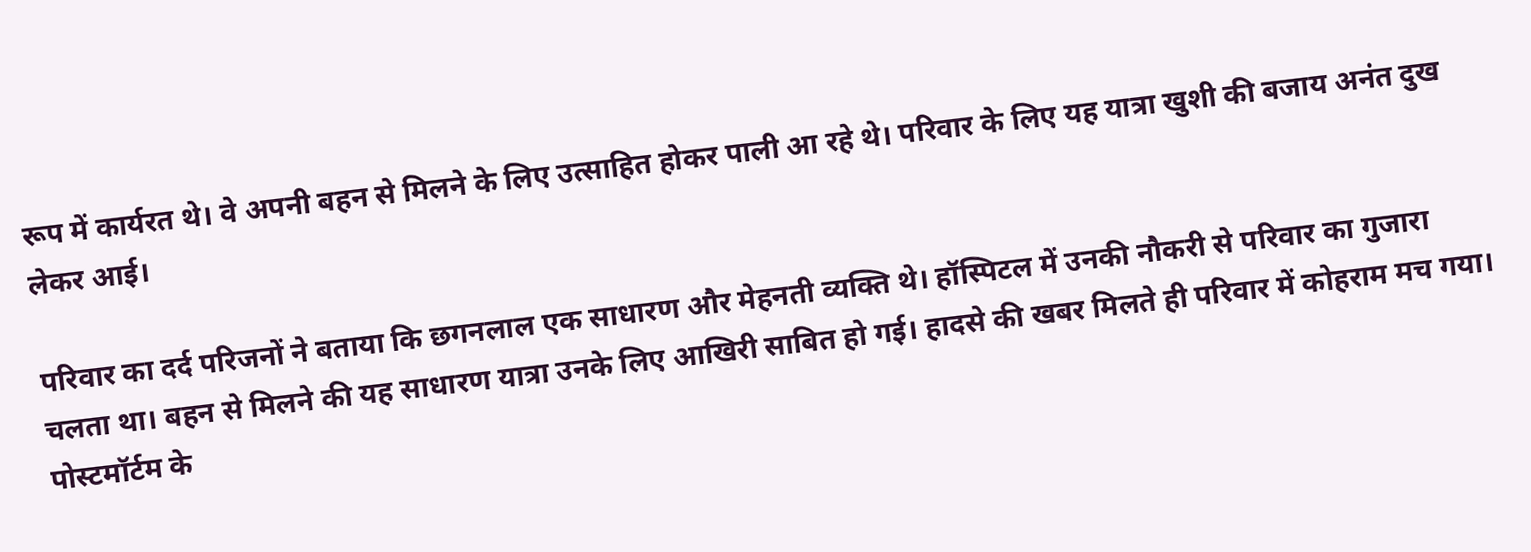रूप में कार्यरत थे। वे अपनी बहन से मिलने के लिए उत्साहित होकर पाली आ रहे थे। परिवार के लिए यह यात्रा खुशी की बजाय अनंत दुख लेकर आई।

परिवार का दर्द परिजनों ने बताया कि छगनलाल एक साधारण और मेहनती व्यक्ति थे। हॉस्पिटल में उनकी नौकरी से परिवार का गुजारा चलता था। बहन से मिलने की यह साधारण यात्रा उनके लिए आखिरी साबित हो गई। हादसे की खबर मिलते ही परिवार में कोहराम मच गया। पोस्टमॉर्टम के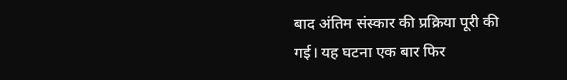बाद अंतिम संस्कार की प्रक्रिया पूरी की गई। यह घटना एक बार फिर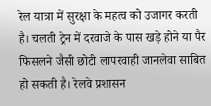रेल यात्रा में सुरक्षा के महत्व को उजागर करती है। चलती ट्रेन में दरवाजे के पास खड़े होने या पैर फिसलने जैसी छोटी लापरवाही जानलेवा साबित हो सकती है। रेलवे प्रशासन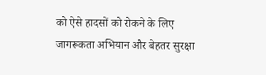को ऐसे हादसों को रोकने के लिए जागरूकता अभियान और बेहतर सुरक्षा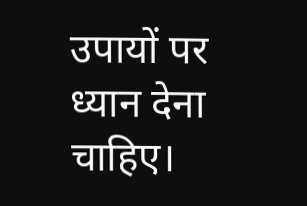उपायों पर ध्यान देना चाहिए।